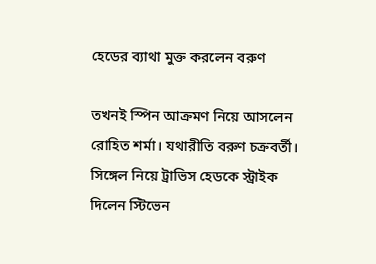হেডের ব্যাথা মুক্ত করলেন বরুণ

তখনই স্পিন আক্রমণ নিয়ে আসলেন রোহিত শর্মা। যথারীতি বরুণ চক্রবর্তী। সিঙ্গেল নিয়ে ট্রাভিস হেডকে স্ট্রাইক দিলেন স্টিভেন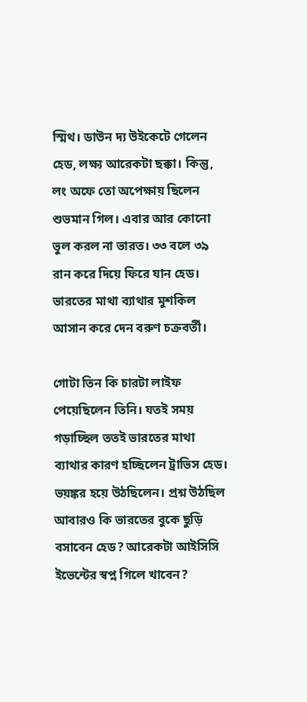স্মিথ। ডাউন দ্য উইকেটে গেলেন হেড, লক্ষ্য আরেকটা ছক্কা। কিন্তু, লং অফে তো অপেক্ষায় ছিলেন শুভমান গিল। এবার আর কোনো ভুল করল না ভারত। ৩৩ বলে ৩৯ রান করে দিয়ে ফিরে যান হেড। ভারতের মাথা ব্যাথার মুশকিল আসান করে দেন বরুণ চক্রবর্তী।

গোটা তিন কি চারটা লাইফ পেয়েছিলেন তিনি। যতই সময় গড়াচ্ছিল ততই ভারতের মাথা ব্যাথার কারণ হচ্ছিলেন ট্রাভিস হেড। ভয়ঙ্কর হয়ে উঠছিলেন। প্রশ্ন উঠছিল আবারও কি ভারতের বুকে ছুড়ি বসাবেন হেড? আরেকটা আইসিসি ইভেন্টের স্বপ্ন গিলে খাবেন?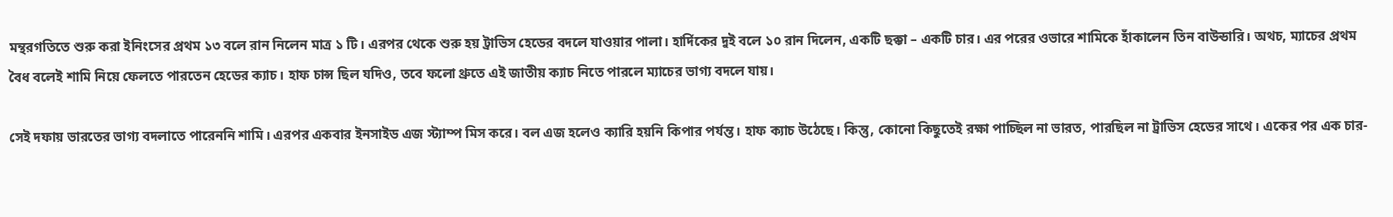মন্থরগতিতে শুরু করা ইনিংসের প্রথম ১৩ বলে রান নিলেন মাত্র ১ টি। এরপর থেকে শুরু হয় ট্রাভিস হেডের বদলে যাওয়ার পালা। হার্দিকের দুই বলে ১০ রান দিলেন, একটি ছক্কা – একটি চার। এর পরের ওভারে শামিকে হাঁকালেন তিন বাউন্ডারি। অথচ, ম্যাচের প্রথম বৈধ বলেই শামি নিয়ে ফেলতে পারতেন হেডের ক্যাচ। হাফ চান্স ছিল যদিও, তবে ফলো থ্রুতে এই জাতীয় ক্যাচ নিতে পারলে ম্যাচের ভাগ্য বদলে যায়।

সেই দফায় ভারতের ভাগ্য বদলাতে পারেননি শামি। এরপর একবার ইনসাইড এজ স্ট্যাম্প মিস করে। বল এজ হলেও ক্যারি হয়নি কিপার পর্যন্ত। হাফ ক্যাচ উঠেছে। কিন্তু, কোনো কিছুতেই রক্ষা পাচ্ছিল না ভারত, পারছিল না ট্রাভিস হেডের সাথে। একের পর এক চার-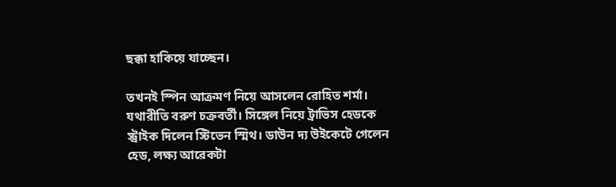ছক্কা হাকিয়ে যাচ্ছেন।

তখনই স্পিন আক্রমণ নিয়ে আসলেন রোহিত শর্মা। যথারীতি বরুণ চক্রবর্তী। সিঙ্গেল নিয়ে ট্রাভিস হেডকে স্ট্রাইক দিলেন স্টিভেন স্মিথ। ডাউন দ্য উইকেটে গেলেন হেড, লক্ষ্য আরেকটা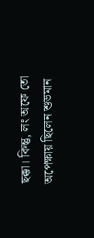ছক্কা। কিন্তু, লং অফে তো অপেক্ষায় ছিলেন শুভমান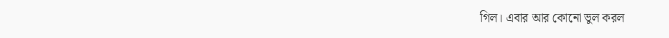গিল। এবার আর কোনো ভুল করল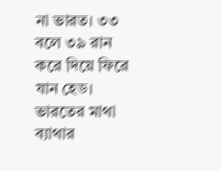না ভারত। ৩৩ বলে ৩৯ রান করে দিয়ে ফিরে যান হেড। ভারতের মাথা ব্যাথার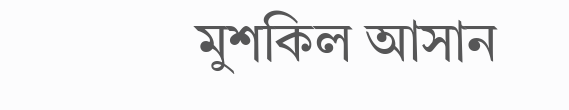মুশকিল আসান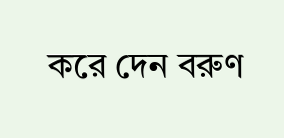করে দেন বরুণ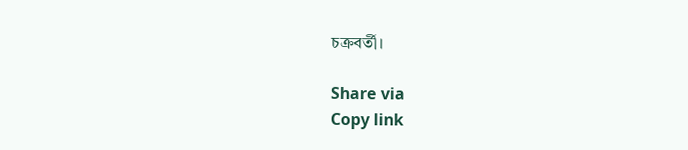চক্রবর্তী।

Share via
Copy link